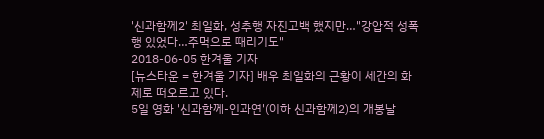'신과함께2' 최일화, 성추행 자진고백 했지만…"강압적 성폭행 있었다…주먹으로 때리기도"
2018-06-05 한겨울 기자
[뉴스타운 = 한겨울 기자] 배우 최일화의 근황이 세간의 화제로 떠오르고 있다.
5일 영화 '신과함께-인과연'(이하 신과함께2)의 개봉날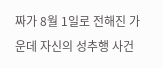짜가 8월 1일로 전해진 가운데 자신의 성추행 사건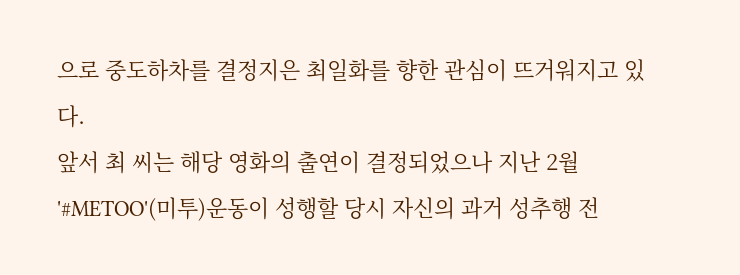으로 중도하차를 결정지은 최일화를 향한 관심이 뜨거워지고 있다.
앞서 최 씨는 해당 영화의 출연이 결정되었으나 지난 2월 '#METOO'(미투)운동이 성행할 당시 자신의 과거 성추행 전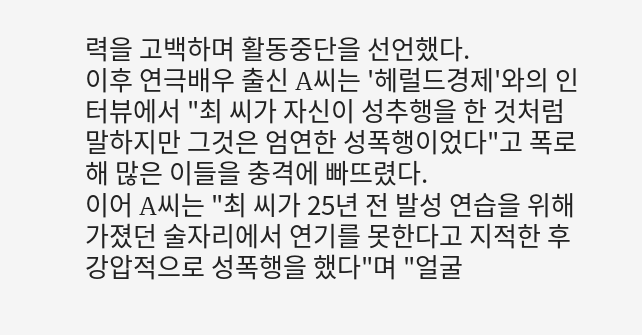력을 고백하며 활동중단을 선언했다.
이후 연극배우 출신 A씨는 '헤럴드경제'와의 인터뷰에서 "최 씨가 자신이 성추행을 한 것처럼 말하지만 그것은 엄연한 성폭행이었다"고 폭로해 많은 이들을 충격에 빠뜨렸다.
이어 A씨는 "최 씨가 25년 전 발성 연습을 위해 가졌던 술자리에서 연기를 못한다고 지적한 후 강압적으로 성폭행을 했다"며 "얼굴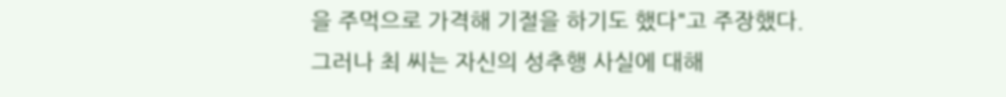을 주먹으로 가격해 기절을 하기도 했다"고 주장했다.
그러나 최 씨는 자신의 성추행 사실에 대해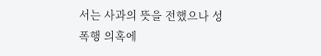서는 사과의 뜻을 전했으나 성폭행 의혹에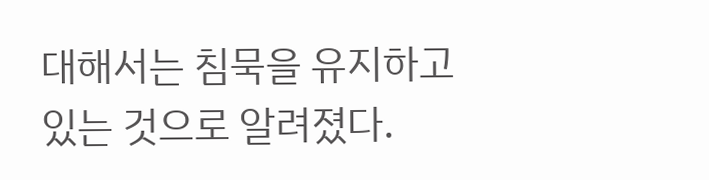대해서는 침묵을 유지하고 있는 것으로 알려졌다.